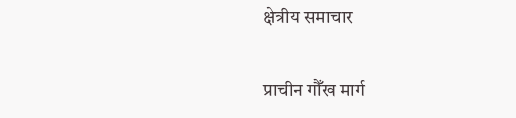क्षेत्रीय समाचार

प्राचीन गौँख मार्ग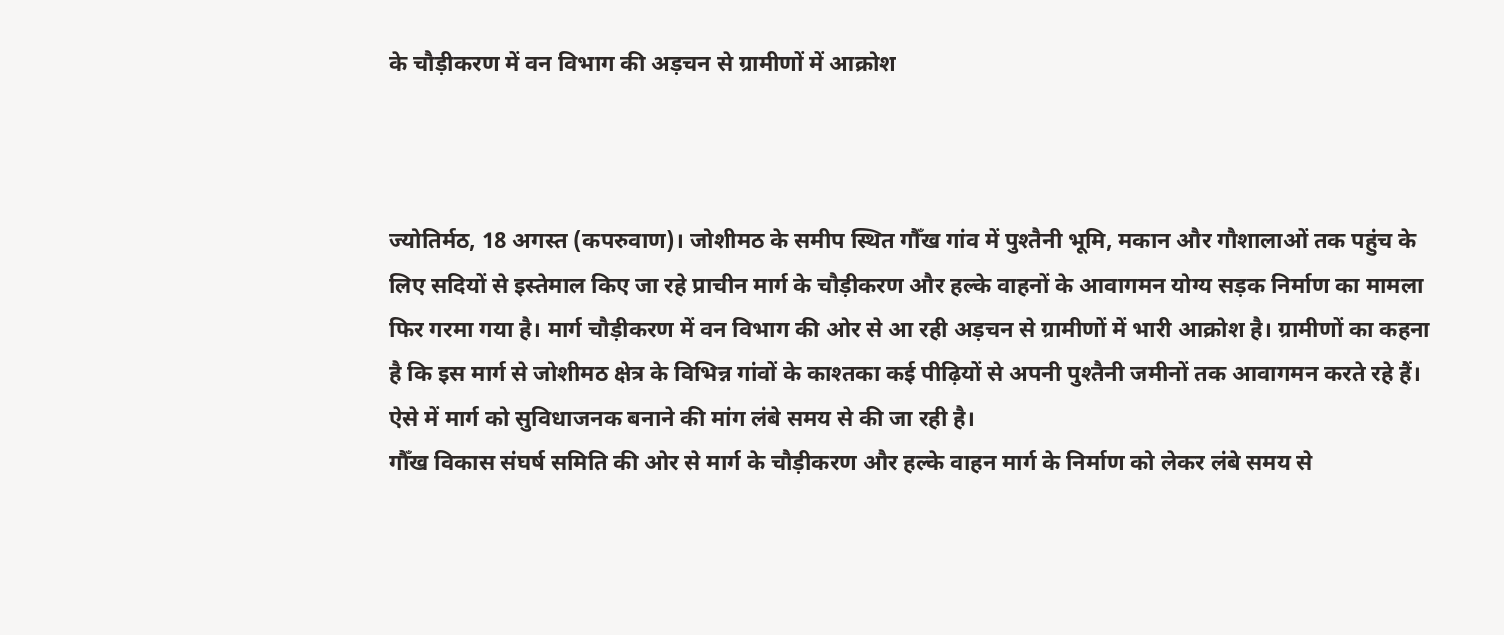के चौड़ीकरण में वन विभाग की अड़चन से ग्रामीणों में आक्रोश



ज्योतिर्मठ, 18 अगस्त (कपरुवाण)। जोशीमठ के समीप स्थित गौँख गांव में पुश्तैनी भूमि, मकान और गौशालाओं तक पहुंच के लिए सदियों से इस्तेमाल किए जा रहे प्राचीन मार्ग के चौड़ीकरण और हल्के वाहनों के आवागमन योग्य सड़क निर्माण का मामला फिर गरमा गया है। मार्ग चौड़ीकरण में वन विभाग की ओर से आ रही अड़चन से ग्रामीणों में भारी आक्रोश है। ग्रामीणों का कहना है कि इस मार्ग से जोशीमठ क्षेत्र के विभिन्न गांवों के काश्तका कई पीढ़ियों से अपनी पुश्तैनी जमीनों तक आवागमन करते रहे हैं। ऐसे में मार्ग को सुविधाजनक बनाने की मांग लंबे समय से की जा रही है।
गौँख विकास संघर्ष समिति की ओर से मार्ग के चौड़ीकरण और हल्के वाहन मार्ग के निर्माण को लेकर लंबे समय से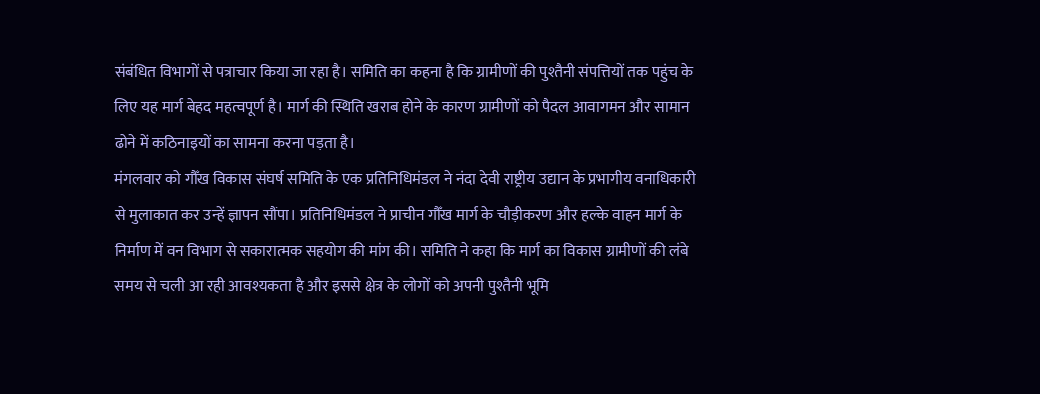संबंधित विभागों से पत्राचार किया जा रहा है। समिति का कहना है कि ग्रामीणों की पुश्तैनी संपत्तियों तक पहुंच के लिए यह मार्ग बेहद महत्वपूर्ण है। मार्ग की स्थिति खराब होने के कारण ग्रामीणों को पैदल आवागमन और सामान ढोने में कठिनाइयों का सामना करना पड़ता है।
मंगलवार को गौँख विकास संघर्ष समिति के एक प्रतिनिधिमंडल ने नंदा देवी राष्ट्रीय उद्यान के प्रभागीय वनाधिकारी से मुलाकात कर उन्हें ज्ञापन सौंपा। प्रतिनिधिमंडल ने प्राचीन गौँख मार्ग के चौड़ीकरण और हल्के वाहन मार्ग के निर्माण में वन विभाग से सकारात्मक सहयोग की मांग की। समिति ने कहा कि मार्ग का विकास ग्रामीणों की लंबे समय से चली आ रही आवश्यकता है और इससे क्षेत्र के लोगों को अपनी पुश्तैनी भूमि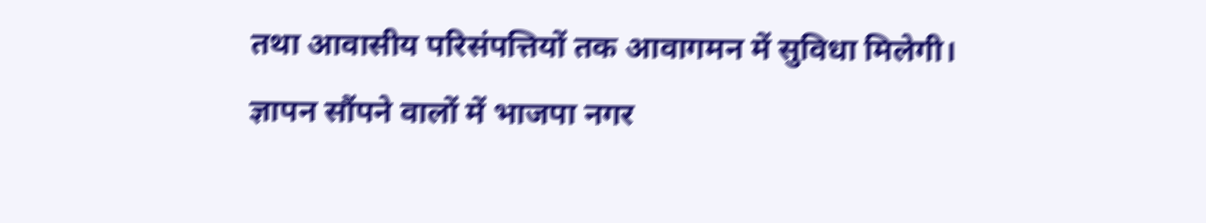तथा आवासीय परिसंपत्तियों तक आवागमन में सुविधा मिलेगी।
ज्ञापन सौंपने वालों में भाजपा नगर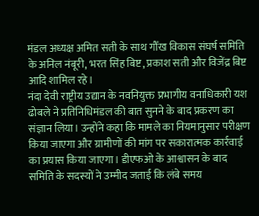मंडल अध्यक्ष अमित सती के साथ गौँख विकास संघर्ष समिति के अनिल नंबूरी, भरत सिंह बिष्ट, प्रकाश सती और विजेंद्र बिष्ट आदि शामिल रहे।
नंदा देवी राष्ट्रीय उद्यान के नवनियुक्त प्रभागीय वनाधिकारी यश ढोबले ने प्रतिनिधिमंडल की बात सुनने के बाद प्रकरण का संज्ञान लिया। उन्होंने कहा कि मामले का नियमानुसार परीक्षण किया जाएगा और ग्रामीणों की मांग पर सकारात्मक कार्रवाई का प्रयास किया जाएगा। डीएफओ के आश्वासन के बाद समिति के सदस्यों ने उम्मीद जताई कि लंबे समय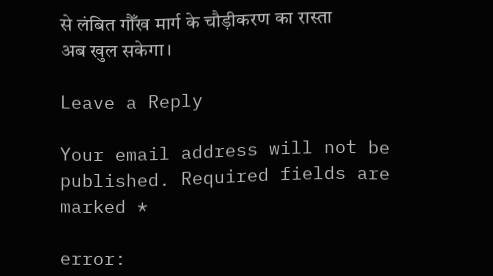से लंबित गौँख मार्ग के चौड़ीकरण का रास्ता अब खुल सकेगा।

Leave a Reply

Your email address will not be published. Required fields are marked *

error: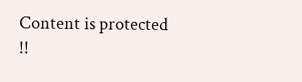Content is protected !!